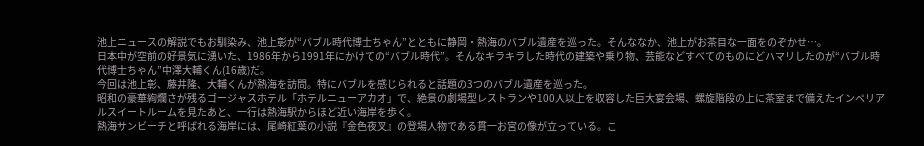池上ニュースの解説でもお馴染み、池上彰が“バブル時代博士ちゃん”とともに静岡・熱海のバブル遺産を巡った。そんななか、池上がお茶目な一面をのぞかせ…。
日本中が空前の好景気に湧いた、1986年から1991年にかけての“バブル時代”。そんなキラキラした時代の建築や乗り物、芸能などすべてのものにどハマリしたのが“バブル時代博士ちゃん”中澤大輔くん(16歳)だ。
今回は池上彰、藤井隆、大輔くんが熱海を訪問。特にバブルを感じられると話題の3つのバブル遺産を巡った。
昭和の豪華絢爛さが残るゴージャスホテル「ホテルニューアカオ」で、絶景の劇場型レストランや100人以上を収容した巨大宴会場、螺旋階段の上に茶室まで備えたインペリアルスイートルームを見たあと、一行は熱海駅からほど近い海岸を歩く。
熱海サンビーチと呼ばれる海岸には、尾崎紅葉の小説『金色夜叉』の登場人物である貫一お宮の像が立っている。こ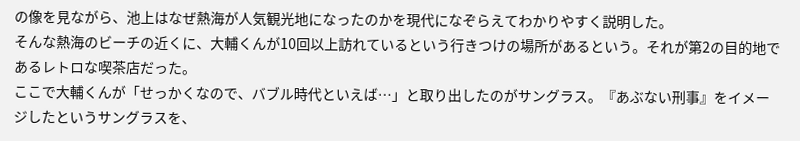の像を見ながら、池上はなぜ熱海が人気観光地になったのかを現代になぞらえてわかりやすく説明した。
そんな熱海のビーチの近くに、大輔くんが10回以上訪れているという行きつけの場所があるという。それが第2の目的地であるレトロな喫茶店だった。
ここで大輔くんが「せっかくなので、バブル時代といえば…」と取り出したのがサングラス。『あぶない刑事』をイメージしたというサングラスを、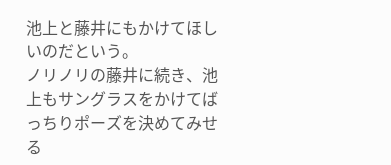池上と藤井にもかけてほしいのだという。
ノリノリの藤井に続き、池上もサングラスをかけてばっちりポーズを決めてみせる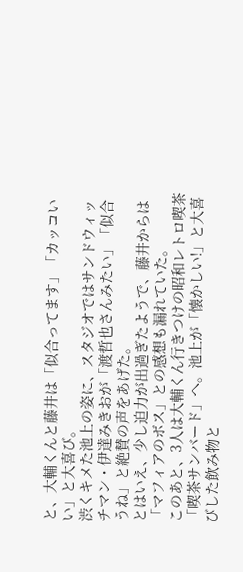と、大輔くんと藤井は「似合ってます」「カッコいい」と大喜び。
渋くキメた池上の姿に、スタジオではサンドウィッチマン・伊達みきおが「渡哲也さんみたい」「似合うね」と絶賛の声をあげた。
とはいえ、少し迫力が出過ぎたようで、藤井からは「マフィアのボス」との感想も漏れていた。
このあと、3人は大輔くん行きつけの昭和レトロ喫茶「喫茶サンバード」へ。池上が「懐かしい!」と大喜びした飲み物と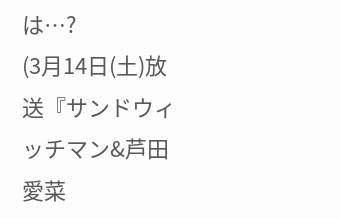は…?
(3月14日(土)放送『サンドウィッチマン&芦田愛菜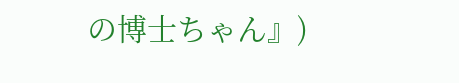の博士ちゃん』)